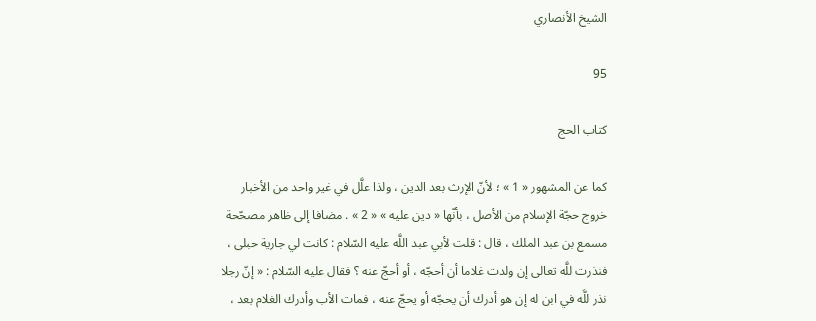الشيخ الأنصاري

95

كتاب الحج

كما عن المشهور « 1 » ؛ لأنّ الإرث بعد الدين ، ولذا علَّل في غير واحد من الأخبار خروج حجّة الإسلام من الأصل ، بأنّها « دين عليه » « 2 » . مضافا إلى ظاهر مصحّحة مسمع بن عبد الملك ، قال : قلت لأبي عبد اللَّه عليه السّلام : كانت لي جارية حبلى ، فنذرت للَّه تعالى إن ولدت غلاما أن أحجّه ، أو أحجّ عنه ؟ فقال عليه السّلام : « إنّ رجلا نذر للَّه في ابن له إن هو أدرك أن يحجّه أو يحجّ عنه ، فمات الأب وأدرك الغلام بعد ،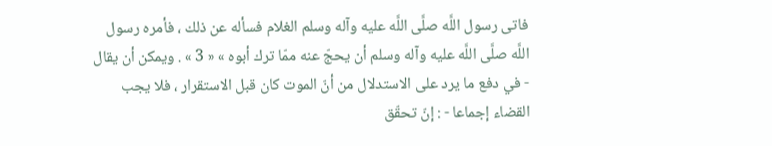فاتى رسول اللَّه صلَّى اللَّه عليه وآله وسلم الغلام فسأله عن ذلك ، فأمره رسول اللَّه صلَّى اللَّه عليه وآله وسلم أن يحجّ عنه ممّا ترك أبوه » « 3 » . ويمكن أن يقال - في دفع ما يرد على الاستدلال من أنّ الموت كان قبل الاستقرار ، فلا يجب القضاء إجماعا - : إنّ تحقّق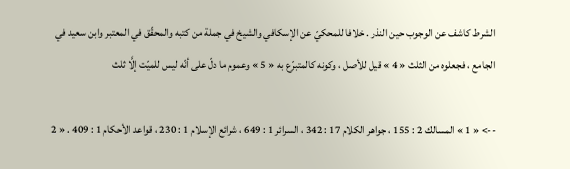الشرط كاشف عن الوجوب حين النذر . خلافا للمحكيّ عن الإسكافي والشيخ في جملة من كتبه والمحقّق في المعتبر وابن سعيد في الجامع ، فجعلوه من الثلث « 4 » قيل للأصل ، وكونه كالمتبرّع به « 5 » وعموم ما دلّ على أنّه ليس للميّت إلَّا ثلث

--> « 1 » المسالك 2 : 155 ، جواهر الكلام 17 : 342 ، السرائر 1 : 649 ، شرائع الإسلام 1 : 230 ، قواعد الأحكام 1 : 409 . « 2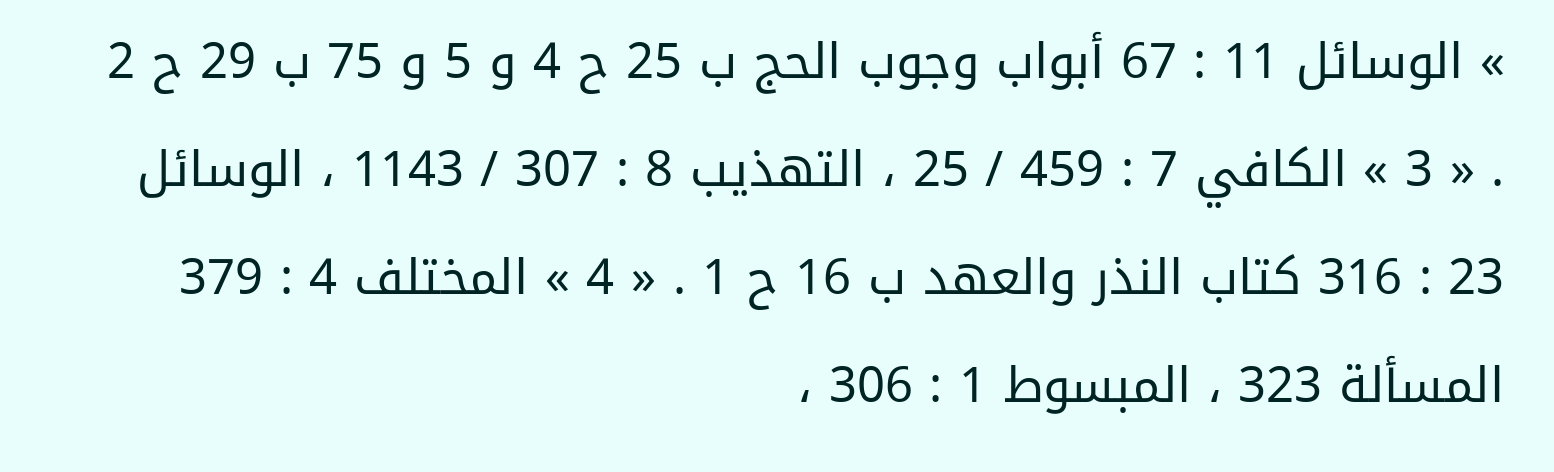» الوسائل 11 : 67 أبواب وجوب الحج ب 25 ح 4 و 5 و 75 ب 29 ح 2 . « 3 » الكافي 7 : 459 / 25 ، التهذيب 8 : 307 / 1143 ، الوسائل 23 : 316 كتاب النذر والعهد ب 16 ح 1 . « 4 » المختلف 4 : 379 المسألة 323 ، المبسوط 1 : 306 ،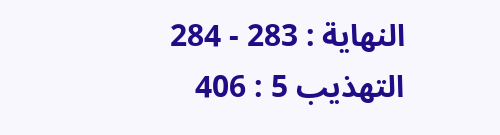النهاية : 283 - 284 التهذيب 5 : 406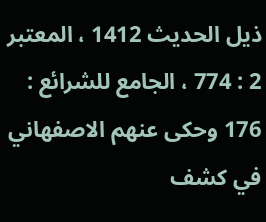ذيل الحديث 1412 ، المعتبر 2 : 774 ، الجامع للشرائع : 176 وحكى عنهم الاصفهاني في كشف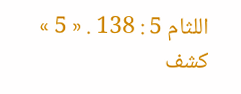اللثام 5 : 138 . « 5 » كشف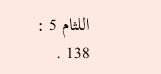اللثام 5 : 138 .